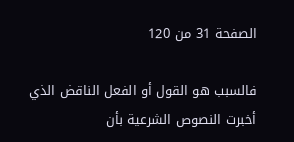الصفحة 31 من 120

فالسبب هو القول أو الفعل الناقض الذي أخبرت النصوص الشرعية بأن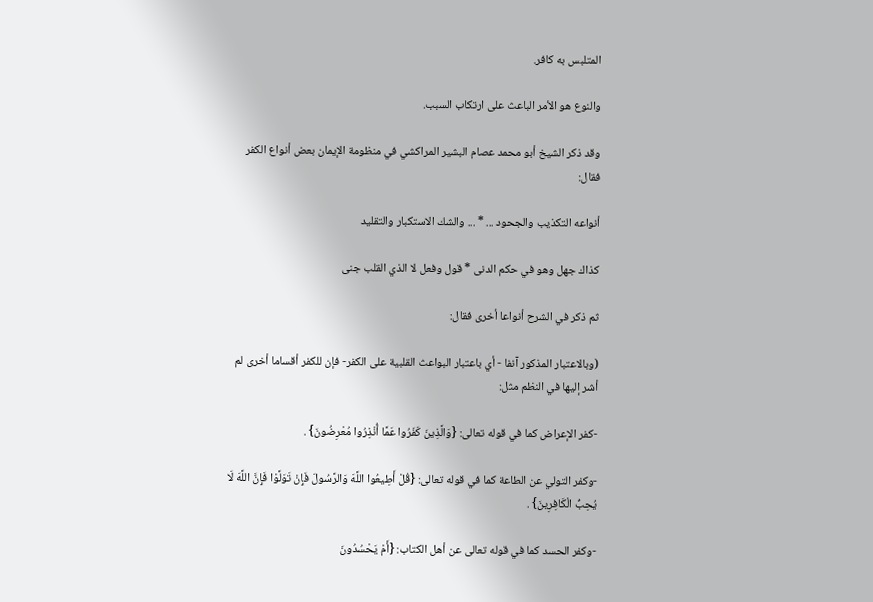المتلبس به كافر.

والنوع هو الأمر الباعث على ارتكاب السبب.

وقد ذكر الشيخ أبو محمد عصام البشير المراكشي في منظومة الإيمان بعض أنواع الكفر فقال:

أنواعه التكذيب والجحود ... * ... والشك الاستكبار والتقليد

كذاك جهل وهو في حكم الدنى * قول وفعل لا الذي القلب جنى

ثم ذكر في الشرح أنواعا أخرى فقال:

(وبالاعتبار المذكور آنفا - أي باعتبار البواعث القلبية على الكفر- فإن للكفر أقساما أخرى لم أشر إليها في النظم مثل:

-كفر الإعراض كما في قوله تعالى: {وَالَّذِينَ كَفَرُوا عَمَّا أُنْذِرُوا مُعْرِضُونَ} .

-وكفر التولي عن الطاعة كما في قوله تعالى: {قُلْ أَطِيعُوا اللَّهَ وَالرَّسُولَ فَإِنْ تَوَلَّوْا فَإِنَّ اللَّهَ لَا يُحِبُّ الْكَافِرِينَ} .

-وكفر الحسد كما في قوله تعالى عن أهل الكتاب: {أَمْ يَحْسُدُونَ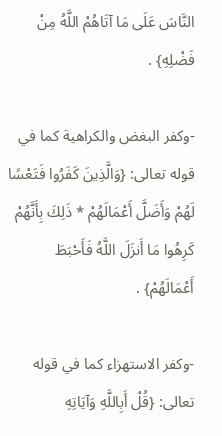النَّاسَ عَلَى مَا آتَاهُمْ اللَّهُ مِنْ فَضْلِهِ} .

-وكفر البغض والكراهية كما في قوله تعالى: {وَالَّذِينَ كَفَرُوا فَتَعْسًا لَهُمْ وَأَضَلَّ أَعْمَالَهُمْ * ذَلِكَ بِأَنَّهُمْ كَرِهُوا مَا أَنزَلَ اللَّهُ فَأَحْبَطَ أَعْمَالَهُمْ} .

-وكفر الاستهزاء كما في قوله تعالى: {قُلْ أَبِاللَّهِ وَآيَاتِهِ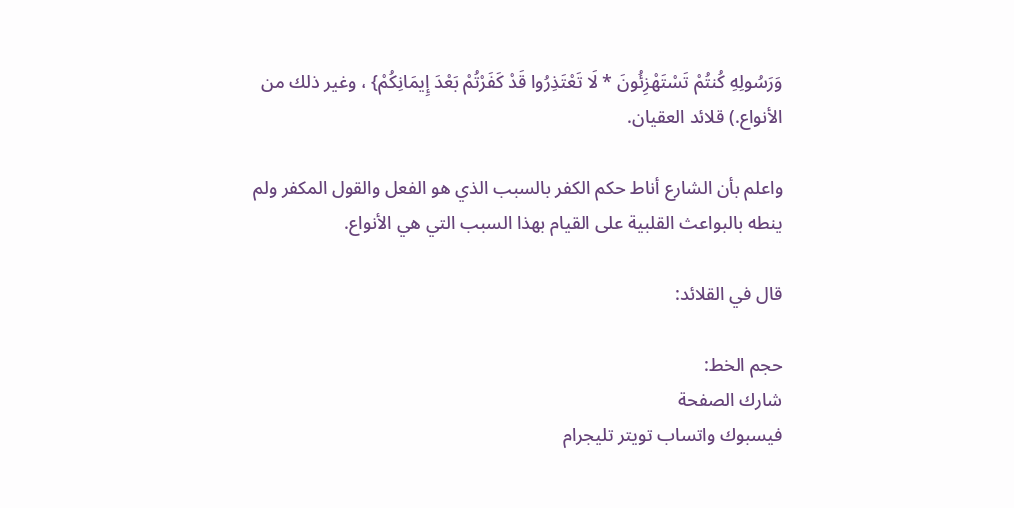وَرَسُولِهِ كُنتُمْ تَسْتَهْزِئُونَ * لَا تَعْتَذِرُوا قَدْ كَفَرْتُمْ بَعْدَ إِيمَانِكُمْ} ، وغير ذلك من الأنواع.) قلائد العقيان.

واعلم بأن الشارع أناط حكم الكفر بالسبب الذي هو الفعل والقول المكفر ولم ينطه بالبواعث القلبية على القيام بهذا السبب التي هي الأنواع.

قال في القلائد:

حجم الخط:
شارك الصفحة
فيسبوك واتساب تويتر تليجرام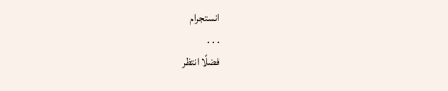انستجرام
. . .
فضلًا انتظر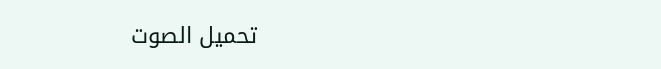تحميل الصوت